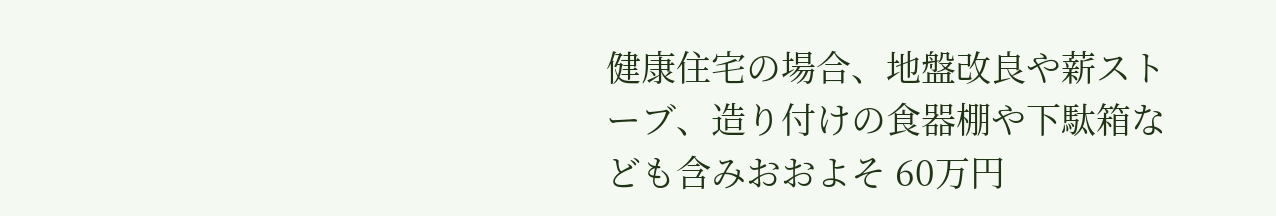健康住宅の場合、地盤改良や薪ストーブ、造り付けの食器棚や下駄箱なども含みおおよそ 60万円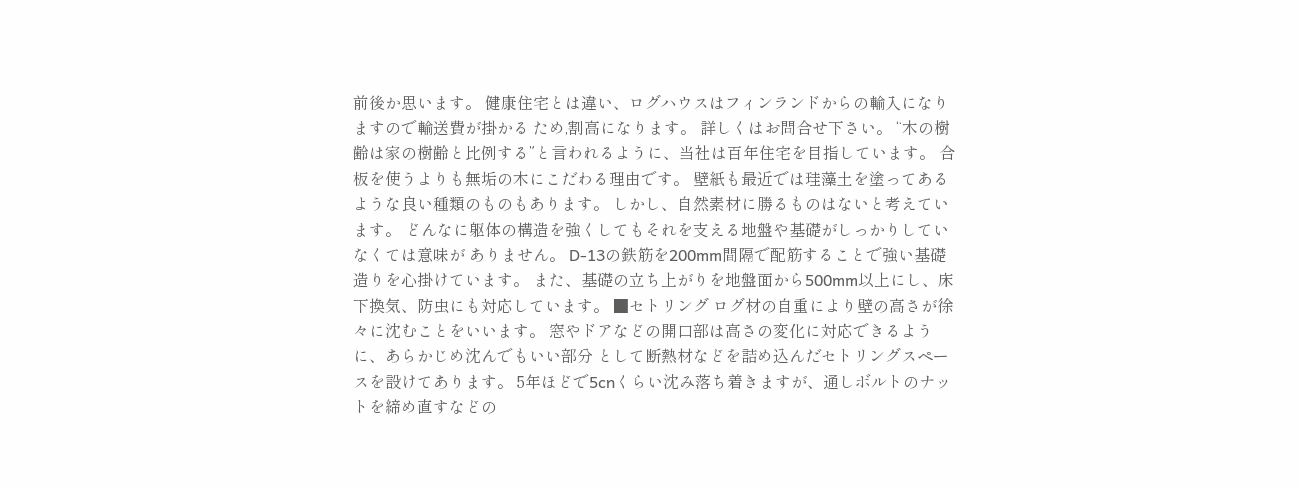前後か思います。 健康住宅とは違い、ログハウスはフィンランドからの輸入になりますので輸送費が掛かる ため,割高になります。 詳しくはお問合せ下さい。 “木の樹齢は家の樹齢と比例する”と言われるように、当社は百年住宅を目指しています。 合板を使うよりも無垢の木にこだわる理由です。 壁紙も最近では珪藻土を塗ってあるような良い種類のものもあります。 しかし、自然素材に勝るものはないと考えています。 どんなに躯体の構造を強くしてもそれを支える地盤や基礎がしっかりしていなくては意味が ありません。 D-13の鉄筋を200mm間隔で配筋することで強い基礎造りを心掛けています。 また、基礎の立ち上がりを地盤面から500mm以上にし、床下換気、防虫にも対応しています。 ■セトリング ログ材の自重により壁の高さが徐々に沈むことをいいます。 窓やドアなどの開口部は高さの変化に対応できるように、あらかじめ沈んでもいい部分 として断熱材などを詰め込んだセトリングスペースを設けてあります。 5年ほどで5cnくらい沈み落ち着きますが、通しボルトのナットを締め直すなどの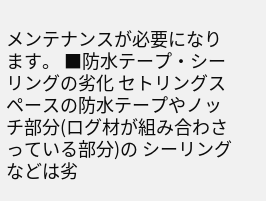メンテナンスが必要になります。 ■防水テープ・シーリングの劣化 セトリングスペースの防水テープやノッチ部分(ログ材が組み合わさっている部分)の シーリングなどは劣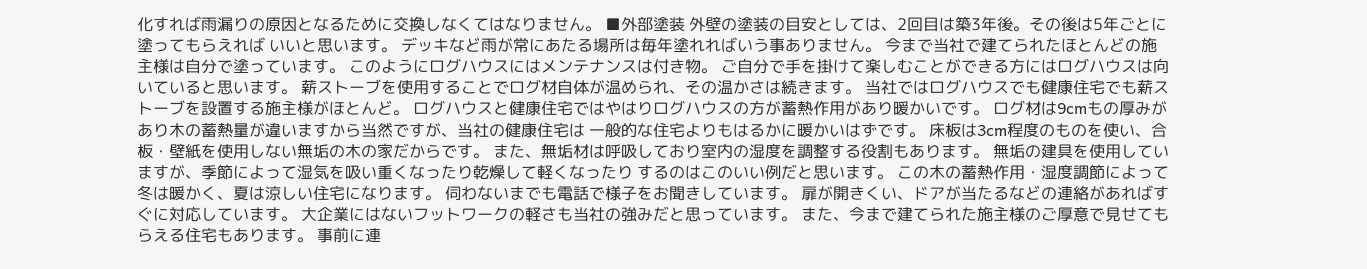化すれば雨漏りの原因となるために交換しなくてはなりません。 ■外部塗装 外壁の塗装の目安としては、2回目は築3年後。その後は5年ごとに塗ってもらえれば いいと思います。 デッキなど雨が常にあたる場所は毎年塗れればいう事ありません。 今まで当社で建てられたほとんどの施主様は自分で塗っています。 このようにログハウスにはメンテナンスは付き物。 ご自分で手を掛けて楽しむことができる方にはログハウスは向いていると思います。 薪ストーブを使用することでログ材自体が温められ、その温かさは続きます。 当社ではログハウスでも健康住宅でも薪ストーブを設置する施主様がほとんど。 ログハウスと健康住宅ではやはりログハウスの方が蓄熱作用があり暖かいです。 ログ材は9cmもの厚みがあり木の蓄熱量が違いますから当然ですが、当社の健康住宅は 一般的な住宅よりもはるかに暖かいはずです。 床板は3cm程度のものを使い、合板・壁紙を使用しない無垢の木の家だからです。 また、無垢材は呼吸しており室内の湿度を調整する役割もあります。 無垢の建具を使用していますが、季節によって湿気を吸い重くなったり乾燥して軽くなったり するのはこのいい例だと思います。 この木の蓄熱作用・湿度調節によって冬は暖かく、夏は涼しい住宅になります。 伺わないまでも電話で様子をお聞きしています。 扉が開きくい、ドアが当たるなどの連絡があればすぐに対応しています。 大企業にはないフットワークの軽さも当社の強みだと思っています。 また、今まで建てられた施主様のご厚意で見せてもらえる住宅もあります。 事前に連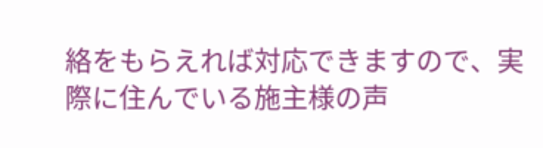絡をもらえれば対応できますので、実際に住んでいる施主様の声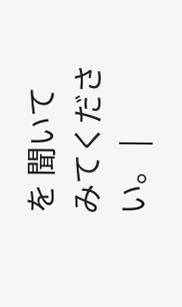を 聞いてみてください。 |